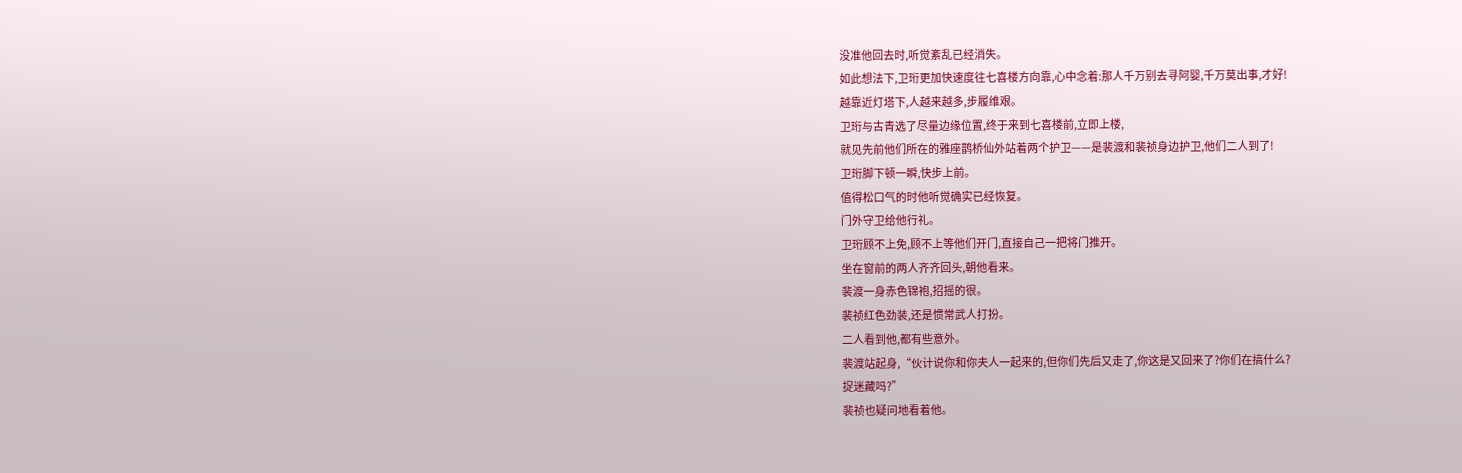没准他回去时,听觉紊乱已经消失。
如此想法下,卫珩更加快速度往七喜楼方向靠,心中念着:那人千万别去寻阿婴,千万莫出事,才好!
越靠近灯塔下,人越来越多,步履维艰。
卫珩与古青选了尽量边缘位置,终于来到七喜楼前,立即上楼,
就见先前他们所在的雅座鹊桥仙外站着两个护卫——是裴渡和裴祯身边护卫,他们二人到了!
卫珩脚下顿一瞬,快步上前。
值得松口气的时他听觉确实已经恢复。
门外守卫给他行礼。
卫珩顾不上免,顾不上等他们开门,直接自己一把将门推开。
坐在窗前的两人齐齐回头,朝他看来。
裴渡一身赤色锦袍,招摇的很。
裴祯红色劲装,还是惯常武人打扮。
二人看到他,都有些意外。
裴渡站起身,“伙计说你和你夫人一起来的,但你们先后又走了,你这是又回来了?你们在搞什么?
捉迷藏吗?”
裴祯也疑问地看着他。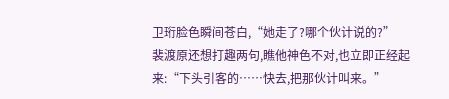卫珩脸色瞬间苍白,“她走了?哪个伙计说的?”
裴渡原还想打趣两句,瞧他神色不对,也立即正经起来:“下头引客的……快去,把那伙计叫来。”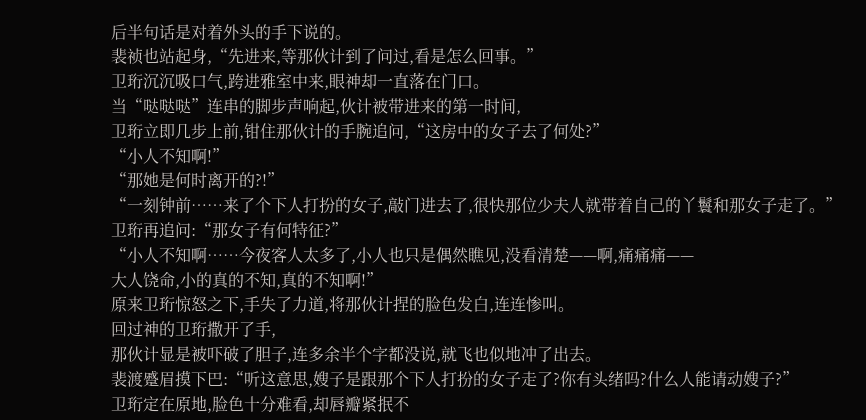后半句话是对着外头的手下说的。
裴祯也站起身,“先进来,等那伙计到了问过,看是怎么回事。”
卫珩沉沉吸口气,跨进雅室中来,眼神却一直落在门口。
当“哒哒哒”连串的脚步声响起,伙计被带进来的第一时间,
卫珩立即几步上前,钳住那伙计的手腕追问,“这房中的女子去了何处?”
“小人不知啊!”
“那她是何时离开的?!”
“一刻钟前……来了个下人打扮的女子,敲门进去了,很快那位少夫人就带着自己的丫鬟和那女子走了。”
卫珩再追问:“那女子有何特征?”
“小人不知啊……今夜客人太多了,小人也只是偶然瞧见,没看清楚——啊,痛痛痛——
大人饶命,小的真的不知,真的不知啊!”
原来卫珩惊怒之下,手失了力道,将那伙计捏的脸色发白,连连惨叫。
回过神的卫珩撒开了手,
那伙计显是被吓破了胆子,连多余半个字都没说,就飞也似地冲了出去。
裴渡蹙眉摸下巴:“听这意思,嫂子是跟那个下人打扮的女子走了?你有头绪吗?什么人能请动嫂子?”
卫珩定在原地,脸色十分难看,却唇瓣紧抿不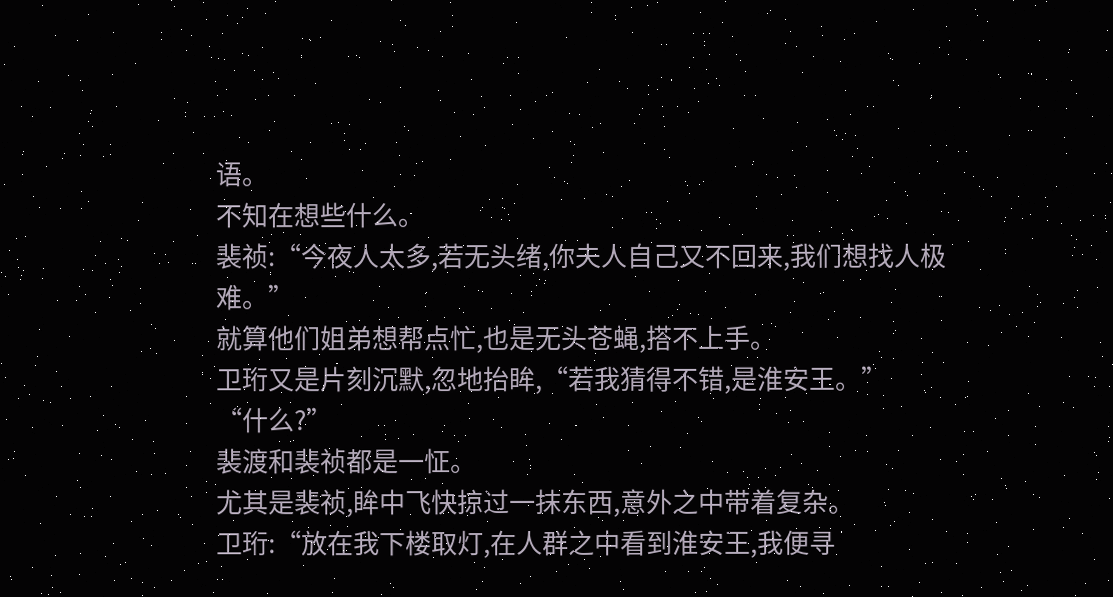语。
不知在想些什么。
裴祯:“今夜人太多,若无头绪,你夫人自己又不回来,我们想找人极难。”
就算他们姐弟想帮点忙,也是无头苍蝇,搭不上手。
卫珩又是片刻沉默,忽地抬眸,“若我猜得不错,是淮安王。”
“什么?”
裴渡和裴祯都是一怔。
尤其是裴祯,眸中飞快掠过一抹东西,意外之中带着复杂。
卫珩:“放在我下楼取灯,在人群之中看到淮安王,我便寻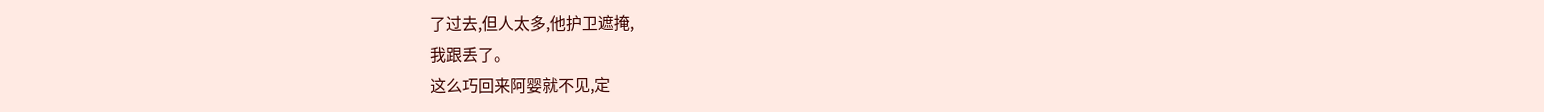了过去,但人太多,他护卫遮掩,
我跟丢了。
这么巧回来阿婴就不见,定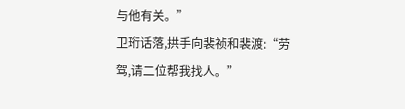与他有关。”
卫珩话落,拱手向裴祯和裴渡:“劳驾,请二位帮我找人。”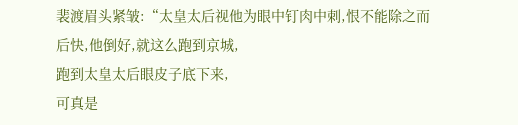裴渡眉头紧皱:“太皇太后视他为眼中钉肉中刺,恨不能除之而后快,他倒好,就这么跑到京城,
跑到太皇太后眼皮子底下来,
可真是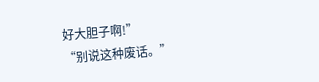好大胆子啊!”
“别说这种废话。”